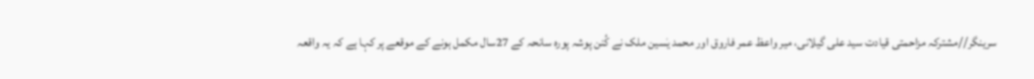سرینگر//مشترکہ مزاحمتی قیادت سید علی گیلانی، میر واعظ عمر فاروق اور محمد یٰسین ملک نے کُنن پوشہ پورہ سانحہ کے 27سال مکمل ہونے کے موقعے پر کہا ہے کہ یہ واقعہ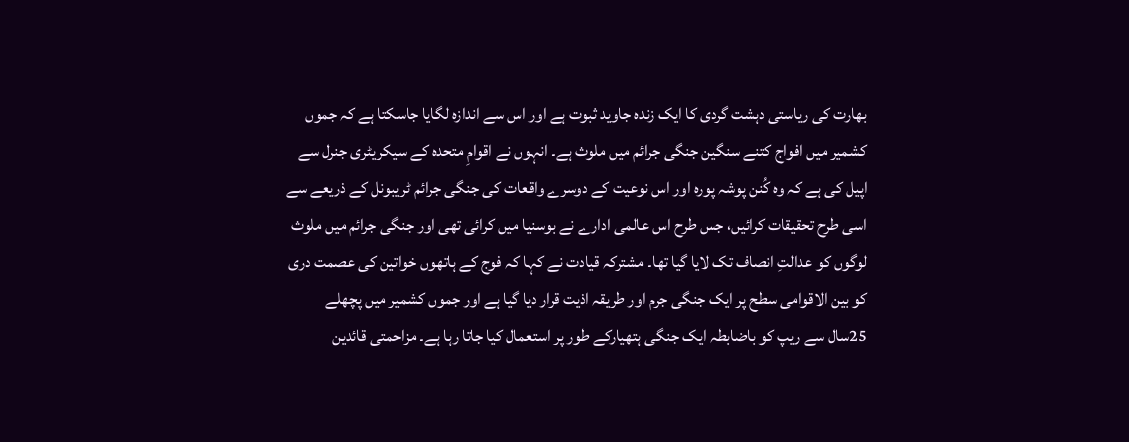بھارت کی ریاستی دہشت گردی کا ایک زندہ جاوید ثبوت ہے اور اس سے اندازہ لگایا جاسکتا ہے کہ جموں کشمیر میں افواج کتنے سنگین جنگی جرائم میں ملوث ہے۔ انہوں نے اقوامِ متحدہ کے سیکریٹری جنرل سے اپیل کی ہے کہ وہ کُنن پوشہ پورہ اور اس نوعیت کے دوسرے واقعات کی جنگی جرائم ٹریبونل کے ذریعے سے اسی طرح تحقیقات کرائیں، جس طرح اس عالمی ادارے نے بوسنیا میں کرائی تھی اور جنگی جرائم میں ملوث لوگوں کو عدالتِ انصاف تک لایا گیا تھا۔ مشترکہ قیادت نے کہا کہ فوج کے ہاتھوں خواتین کی عصمت دری کو بین الاقوامی سطح پر ایک جنگی جرم اور طریقہ اذیت قرار دیا گیا ہے اور جموں کشمیر میں پچھلے 25سال سے ریپ کو باضابطہ ایک جنگی ہتھیارکے طور پر استعمال کیا جاتا رہا ہے۔ مزاحمتی قائدین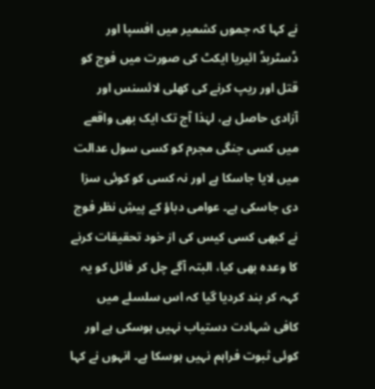نے کہا کہ جموں کشمیر میں افسپا اور ڈسٹربڈ ائیریا ایکٹ کی صورت میں فوج کو قتل اور ریپ کرنے کی کھلی لائسنس اور آزادی حاصل ہے، لہٰذا آج تک ایک بھی واقعے میں کسی جنگی مجرم کو کسی سول عدالت میں لایا جاسکا ہے اور نہ کسی کو کوئی سزا دی جاسکی ہے۔ عوامی دباؤ کے پیشِ نظر فوج نے کبھی کسی کیس کی از خود تحقیقات کرنے کا وعدہ بھی کیا، البتہ آگے چل کر فائل کو یہ کہہ کر بند کردیا گیا کہ اس سلسلے میں کافی شہادت دستیاب نہیں ہوسکی ہے اور کوئی ثبوت فراہم نہیں ہوسکا ہے۔ انہوں نے کہا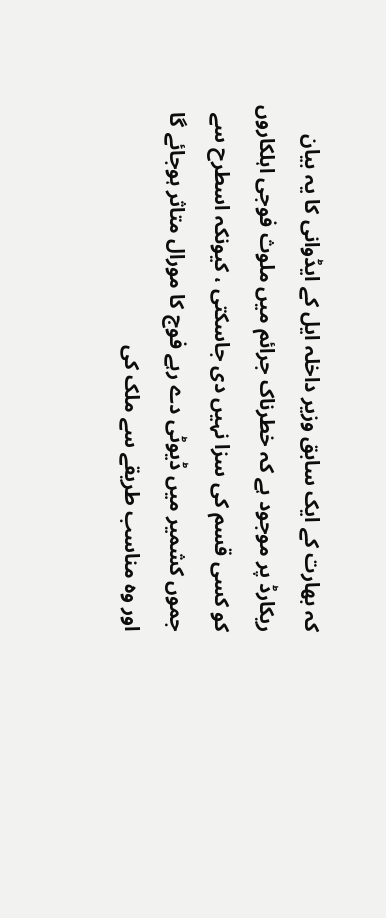کہ بھارت کے ایک سابق وزیر داخلہ ایل کے ایڈوانی کا یہ بیان ریکارڈ پر موجود ہے کہ خطرناک جرائم میں ملوث فوجی اہلکاروں کو کسی قسم کی سزا نہیں دی جاسکتی ، کیونکہ اسطرح سے جموں کشمیر میں ڈیوٹی دے رہے فوج کا مورال متاثر ہوجائے گا اور وہ مناسب طریقے سے ملک کی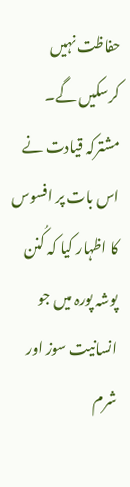حفاظت نہیں کرسکیں گے۔ مشترکہ قیادت نے اس بات پر افسوس کا اظہار کیا کہ کُنن پوشہ پورہ میں جو انسانیت سوز اور شرم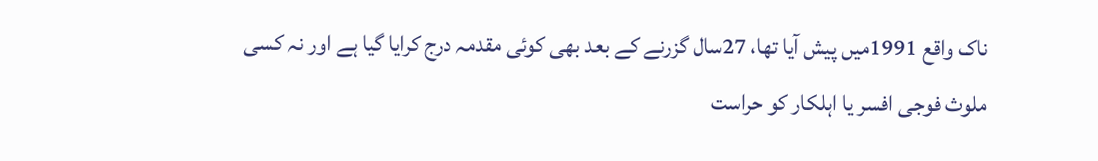ناک واقع 1991میں پیش آیا تھا، 27سال گزرنے کے بعد بھی کوئی مقدمہ درج کرایا گیا ہے اور نہ کسی ملوث فوجی افسر یا اہلکار کو حراست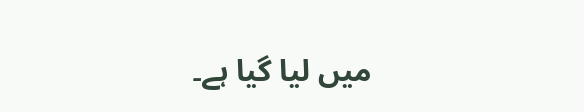میں لیا گیا ہے۔